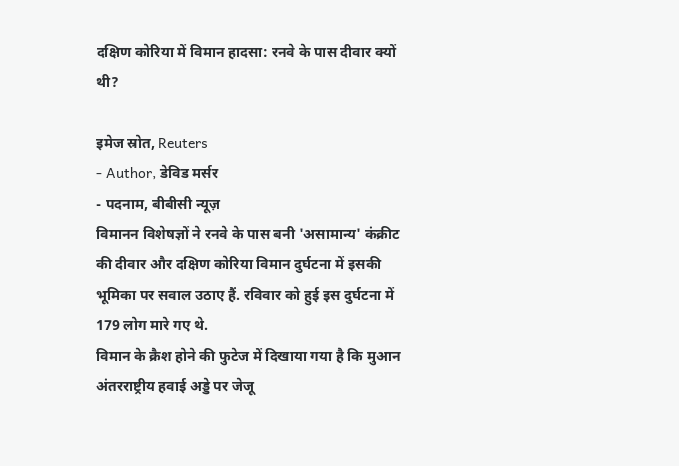दक्षिण कोरिया में विमान हादसा: रनवे के पास दीवार क्यों थी?

इमेज स्रोत, Reuters
- Author, डेविड मर्सर
- पदनाम, बीबीसी न्यूज़
विमानन विशेषज्ञों ने रनवे के पास बनी 'असामान्य' कंक्रीट की दीवार और दक्षिण कोरिया विमान दुर्घटना में इसकी भूमिका पर सवाल उठाए हैं. रविवार को हुई इस दुर्घटना में 179 लोग मारे गए थे.
विमान के क्रैश होने की फुटेज में दिखाया गया है कि मुआन अंतरराष्ट्रीय हवाई अड्डे पर जेजू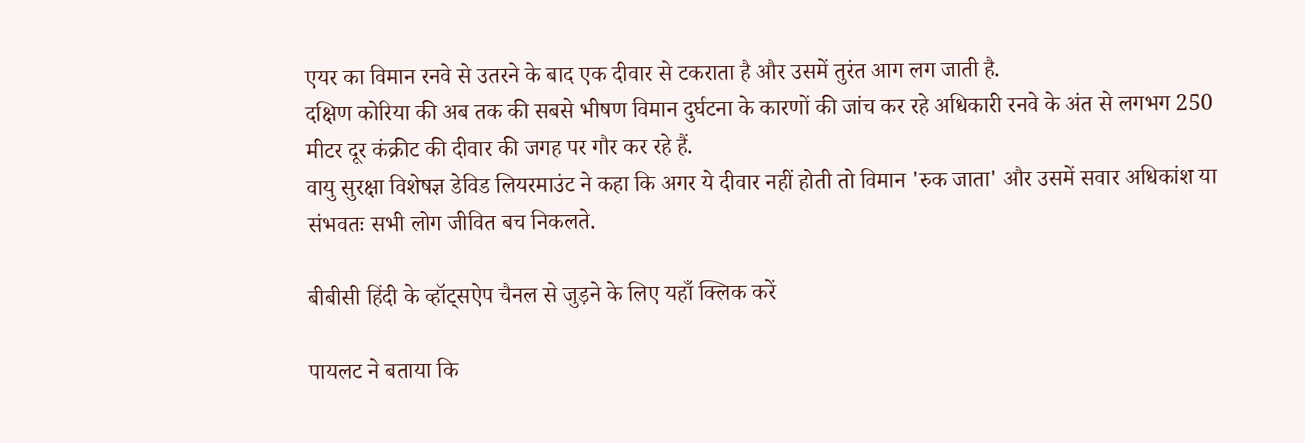एयर का विमान रनवे से उतरने के बाद एक दीवार से टकराता है और उसमें तुरंत आग लग जाती है.
दक्षिण कोरिया की अब तक की सबसे भीषण विमान दुर्घटना के कारणों की जांच कर रहे अधिकारी रनवे के अंत से लगभग 250 मीटर दूर कंक्रीट की दीवार की जगह पर गौर कर रहे हैं.
वायु सुरक्षा विशेषज्ञ डेविड लियरमाउंट ने कहा कि अगर ये दीवार नहीं होती तो विमान 'रुक जाता' और उसमें सवार अधिकांश या संभवतः सभी लोग जीवित बच निकलते.

बीबीसी हिंदी के व्हॉट्सऐप चैनल से जुड़ने के लिए यहाँ क्लिक करें

पायलट ने बताया कि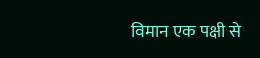विमान एक पक्षी से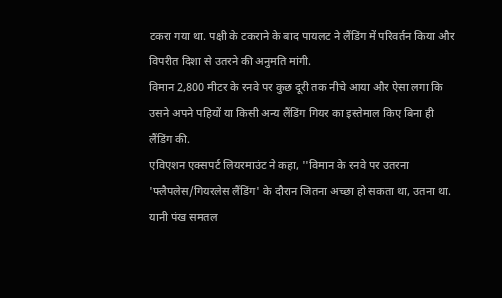टकरा गया था. पक्षी के टकराने के बाद पायलट ने लैंडिंग में परिवर्तन किया और विपरीत दिशा से उतरने की अनुमति मांगी.
विमान 2,800 मीटर के रनवे पर कुछ दूरी तक नीचे आया और ऐसा लगा कि उसने अपने पहियों या किसी अन्य लैंडिंग गियर का इस्तेमाल किए बिना ही लैंडिंग की.
एविएशन एक्सपर्ट लियरमाउंट ने कहा, ''विमान के रनवे पर उतरना 'फ्लैपलेस/गियरलेस लैंडिंग' के दौरान जितना अच्छा हो सकता था, उतना था. यानी पंख समतल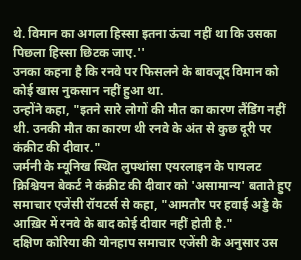थे. विमान का अगला हिस्सा इतना ऊंचा नहीं था कि उसका पिछला हिस्सा छिटक जाए.''
उनका कहना है कि रनवे पर फिसलने के बावजूद विमान को कोई खास नुकसान नहीं हुआ था.
उन्होंने कहा, "इतने सारे लोगों की मौत का कारण लैंडिंग नहीं थी. उनकी मौत का कारण थी रनवे के अंत से कुछ दूरी पर कंक्रीट की दीवार."
जर्मनी के म्यूनिख स्थित लुफ्थांसा एयरलाइन के पायलट क्रिश्चियन बेकर्ट ने कंक्रीट की दीवार को 'असामान्य' बताते हुए समाचार एजेंसी रॉयटर्स से कहा, "आमतौर पर हवाई अड्डे के आख़िर में रनवे के बाद कोई दीवार नहीं होती है."
दक्षिण कोरिया की योनहाप समाचार एजेंसी के अनुसार उस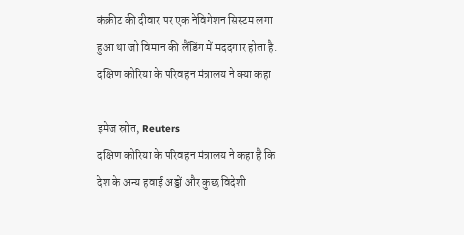कंक्रीट की दीवार पर एक नेविगेशन सिस्टम लगा हुआ था जो विमान की लैंडिंग में मददगार होता है.
दक्षिण कोरिया के परिवहन मंत्रालय ने क्या कहा

इमेज स्रोत, Reuters
दक्षिण कोरिया के परिवहन मंत्रालय ने कहा है कि देश के अन्य हवाई अड्डों और कुछ विदेशी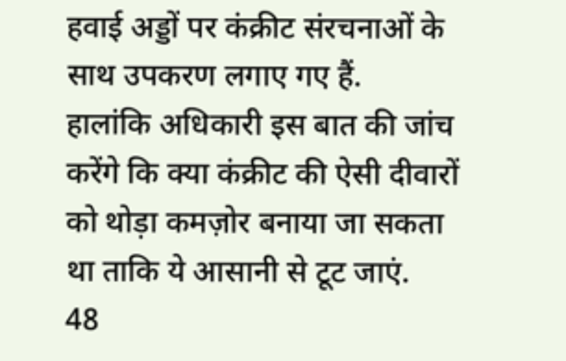हवाई अड्डों पर कंक्रीट संरचनाओं के साथ उपकरण लगाए गए हैं.
हालांकि अधिकारी इस बात की जांच करेंगे कि क्या कंक्रीट की ऐसी दीवारों को थोड़ा कमज़ोर बनाया जा सकता था ताकि ये आसानी से टूट जाएं.
48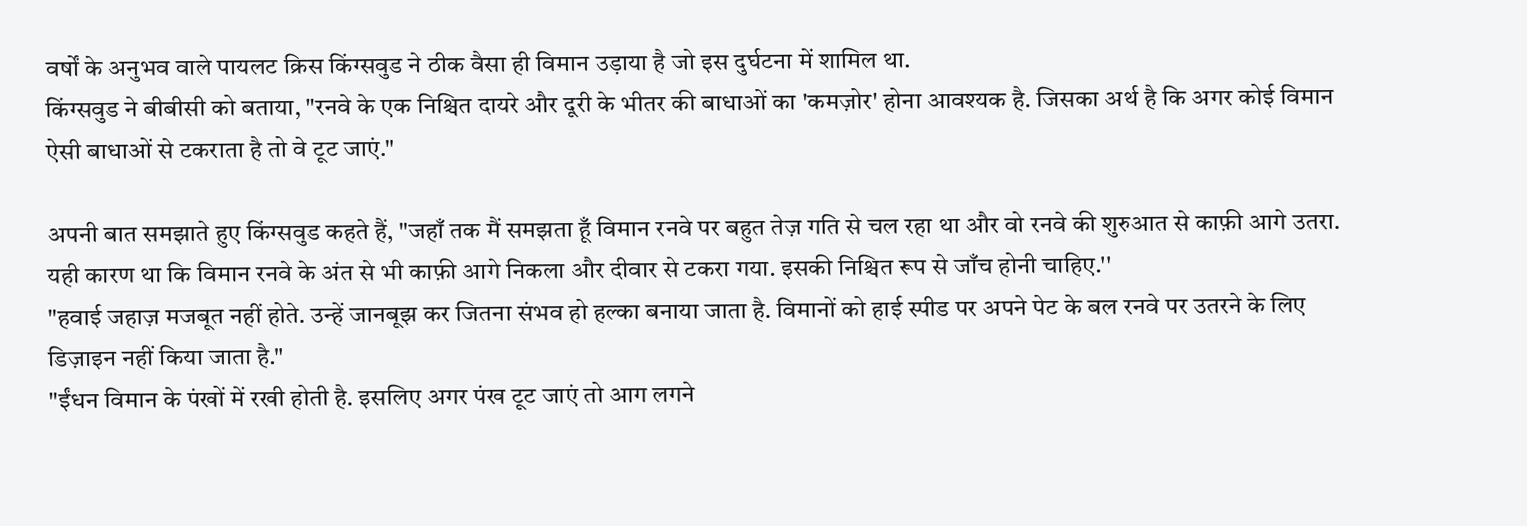वर्षों के अनुभव वाले पायलट क्रिस किंग्सवुड ने ठीक वैसा ही विमान उड़ाया है जो इस दुर्घटना में शामिल था.
किंग्सवुड ने बीबीसी को बताया, "रनवे के एक निश्चित दायरे और दूरी के भीतर की बाधाओं का 'कमज़ोर' होना आवश्यक है. जिसका अर्थ है कि अगर कोई विमान ऐसी बाधाओं से टकराता है तो वे टूट जाएं."

अपनी बात समझाते हुए किंग्सवुड कहते हैं, "जहाँ तक मैं समझता हूँ विमान रनवे पर बहुत तेज़ गति से चल रहा था और वो रनवे की शुरुआत से काफ़ी आगे उतरा. यही कारण था कि विमान रनवे के अंत से भी काफ़ी आगे निकला और दीवार से टकरा गया. इसकी निश्चित रूप से जाँच होनी चाहिए.''
"हवाई जहाज़ मजबूत नहीं होते. उन्हें जानबूझ कर जितना संभव हो हल्का बनाया जाता है. विमानों को हाई स्पीड पर अपने पेट के बल रनवे पर उतरने के लिए डिज़ाइन नहीं किया जाता है."
"ईंधन विमान के पंखों में रखी होती है. इसलिए अगर पंख टूट जाएं तो आग लगने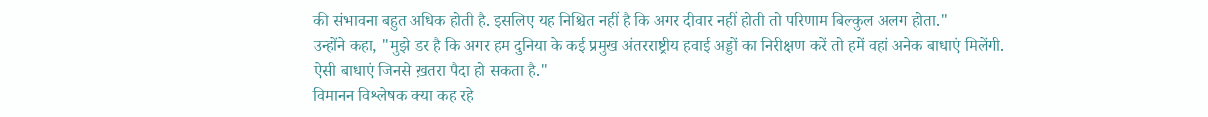की संभावना बहुत अधिक होती है. इसलिए यह निश्चित नहीं है कि अगर दीवार नहीं होती तो परिणाम बिल्कुल अलग होता."
उन्होंने कहा, "मुझे डर है कि अगर हम दुनिया के कई प्रमुख अंतरराष्ट्रीय हवाई अड्डों का निरीक्षण करें तो हमें वहां अनेक बाधाएं मिलेंगी. ऐसी बाधाएं जिनसे ख़तरा पैदा हो सकता है."
विमानन विश्लेषक क्या कह रहे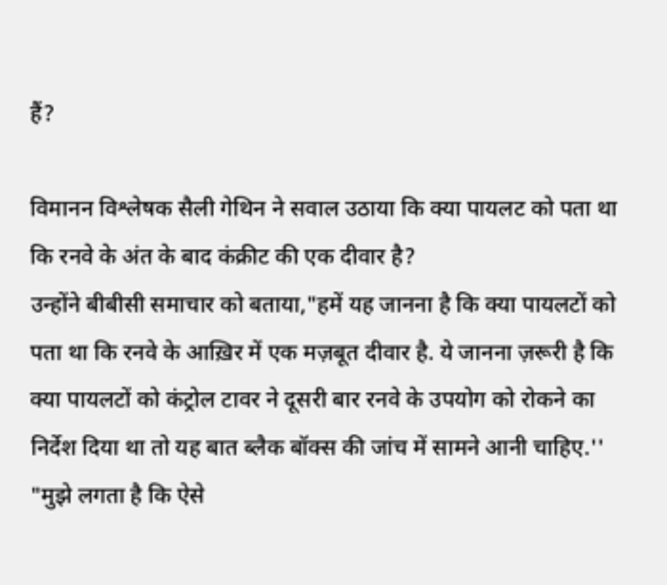हैं?

विमानन विश्लेषक सैली गेथिन ने सवाल उठाया कि क्या पायलट को पता था कि रनवे के अंत के बाद कंक्रीट की एक दीवार है?
उन्होंने बीबीसी समाचार को बताया,"हमें यह जानना है कि क्या पायलटों को पता था कि रनवे के आख़िर में एक मज़बूत दीवार है. ये जानना ज़रूरी है कि क्या पायलटों को कंट्रोल टावर ने दूसरी बार रनवे के उपयोग को रोकने का निर्देश दिया था तो यह बात ब्लैक बॉक्स की जांच में सामने आनी चाहिए.''
"मुझे लगता है कि ऐसे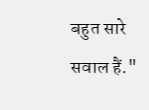बहुत सारे सवाल हैं."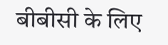बीबीसी के लिए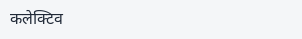कलेक्टिव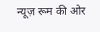न्यूज़ रूम की ओर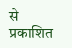से प्रकाशित